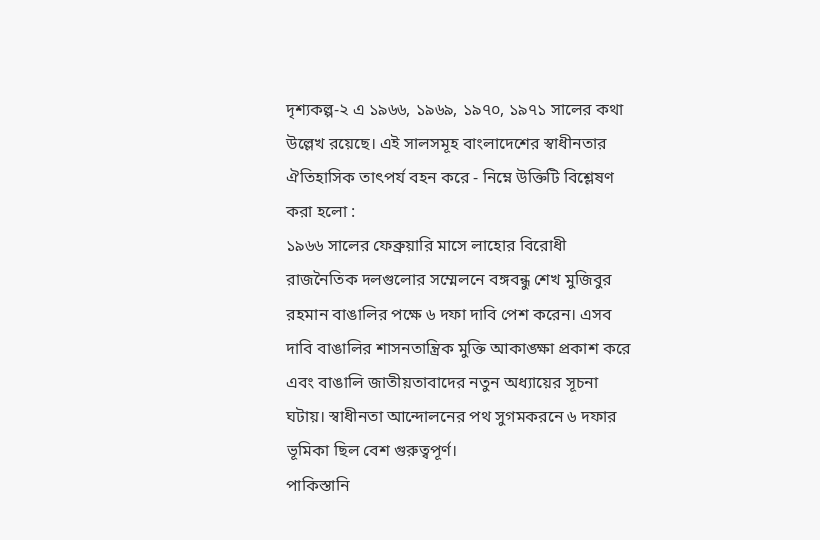দৃশ্যকল্প-২ এ ১৯৬৬, ১৯৬৯, ১৯৭০, ১৯৭১ সালের কথা উল্লেখ রয়েছে। এই সালসমূহ বাংলাদেশের স্বাধীনতার ঐতিহাসিক তাৎপর্য বহন করে - নিম্নে উক্তিটি বিশ্লেষণ করা হলো :
১৯৬৬ সালের ফেব্রুয়ারি মাসে লাহোর বিরোধী রাজনৈতিক দলগুলোর সম্মেলনে বঙ্গবন্ধু শেখ মুজিবুর রহমান বাঙালির পক্ষে ৬ দফা দাবি পেশ করেন। এসব দাবি বাঙালির শাসনতান্ত্রিক মুক্তি আকাঙ্ক্ষা প্রকাশ করে এবং বাঙালি জাতীয়তাবাদের নতুন অধ্যায়ের সূচনা ঘটায়। স্বাধীনতা আন্দোলনের পথ সুগমকরনে ৬ দফার ভূমিকা ছিল বেশ গুরুত্বপূর্ণ।
পাকিস্তানি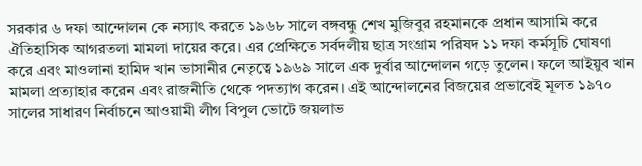সরকার ৬ দফা আন্দোলন কে নস্যাৎ করতে ১৯৬৮ সালে বঙ্গবন্ধু শেখ মুজিবুর রহমানকে প্রধান আসামি করে ঐতিহাসিক আগরতলা মামলা দায়ের করে। এর প্রেক্ষিতে সর্বদলীয় ছাত্র সংগ্রাম পরিষদ ১১ দফা কর্মসূচি ঘোষণা করে এবং মাওলানা হামিদ খান ভাসানীর নেতৃত্বে ১৯৬৯ সালে এক দুর্বার আন্দোলন গড়ে তুলেন। ফলে আইয়ুব খান মামলা প্রত্যাহার করেন এবং রাজনীতি থেকে পদত্যাগ করেন। এই আন্দোলনের বিজয়ের প্রভাবেই মূলত ১৯৭০ সালের সাধারণ নির্বাচনে আওয়ামী লীগ বিপুল ভোটে জয়লাভ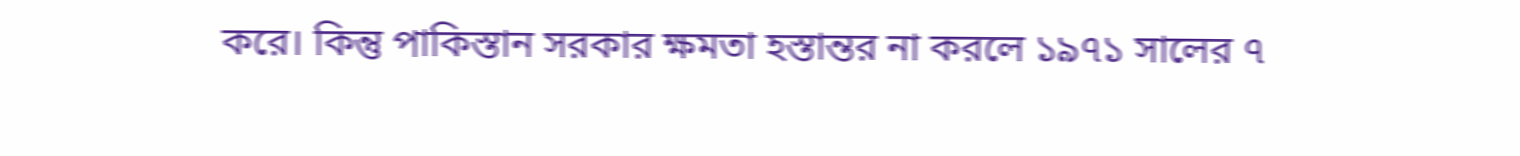করে। কিন্তু পাকিস্তান সরকার ক্ষমতা হস্তান্তর না করলে ১৯৭১ সালের ৭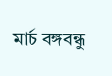মার্চ বঙ্গবন্ধু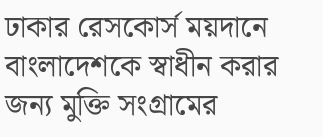ঢাকার রেসকোর্স ময়দানে বাংলাদেশকে স্বাধীন করার জন্য মুক্তি সংগ্রামের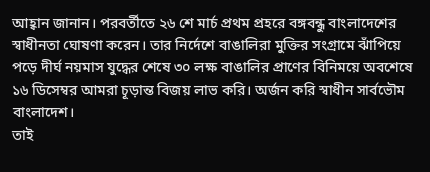আহ্বান জানান। পরবর্তীতে ২৬ শে মার্চ প্রথম প্রহরে বঙ্গবন্ধু বাংলাদেশের স্বাধীনতা ঘোষণা করেন। তার নির্দেশে বাঙালিরা মুক্তির সংগ্রামে ঝাঁপিয়ে পড়ে দীর্ঘ নয়মাস যুদ্ধের শেষে ৩০ লক্ষ বাঙালির প্রাণের বিনিময়ে অবশেষে ১৬ ডিসেম্বর আমরা চূড়ান্ত বিজয় লাভ করি। অর্জন করি স্বাধীন সার্বভৌম বাংলাদেশ।
তাই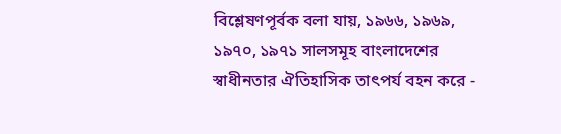বিশ্লেষণপূর্বক বলা যায়, ১৯৬৬, ১৯৬৯, ১৯৭০, ১৯৭১ সালসমূহ বাংলাদেশের স্বাধীনতার ঐতিহাসিক তাৎপর্য বহন করে -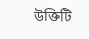উক্তিটি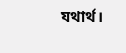যথার্থ।